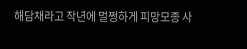해담채라고 작년에 멀쩡하게 피망모종 사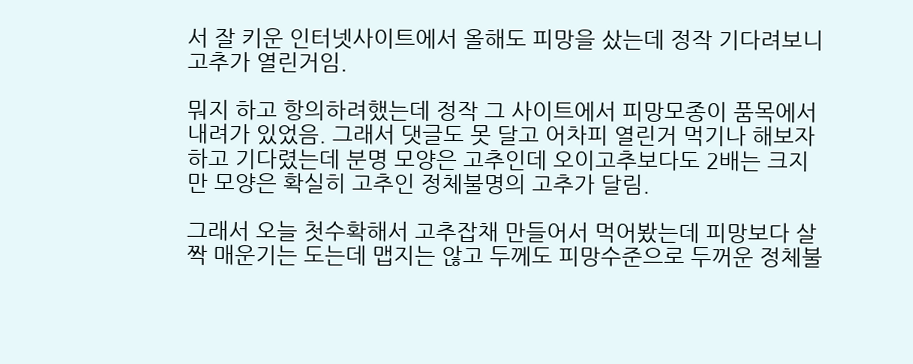서 잘 키운 인터넷사이트에서 올해도 피망을 샀는데 정작 기다려보니 고추가 열린거임.

뭐지 하고 항의하려했는데 정작 그 사이트에서 피망모종이 품목에서 내려가 있었음. 그래서 댓글도 못 달고 어차피 열린거 먹기나 해보자 하고 기다렸는데 분명 모양은 고추인데 오이고추보다도 2배는 크지만 모양은 확실히 고추인 정체불명의 고추가 달림.

그래서 오늘 첫수확해서 고추잡채 만들어서 먹어봤는데 피망보다 살짝 매운기는 도는데 맵지는 않고 두께도 피망수준으로 두꺼운 정체불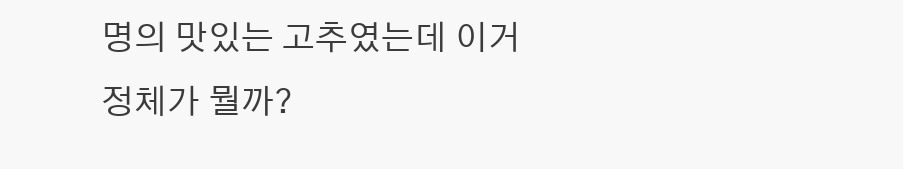명의 맛있는 고추였는데 이거 정체가 뭘까?